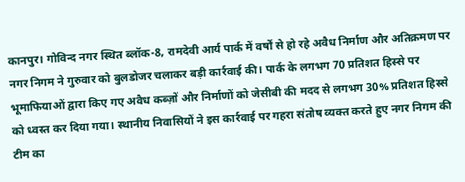कानपुर। गोविन्द नगर स्थित ब्लॉक-8, रामदेवी आर्य पार्क में वर्षों से हो रहे अवैध निर्माण और अतिक्रमण पर नगर निगम ने गुरुवार को बुलडोजर चलाकर बड़ी कार्रवाई की। पार्क के लगभग 70 प्रतिशत हिस्से पर भूमाफियाओं द्वारा किए गए अवैध कब्ज़ों और निर्माणों को जेसीबी की मदद से लगभग 30% प्रतिशत हिस्से को ध्वस्त कर दिया गया। स्थानीय निवासियों ने इस कार्रवाई पर गहरा संतोष व्यक्त करते हुए नगर निगम की टीम का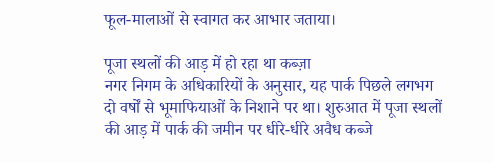फूल-मालाओं से स्वागत कर आभार जताया।

पूजा स्थलों की आड़ में हो रहा था कब्ज़ा
नगर निगम के अधिकारियों के अनुसार, यह पार्क पिछले लगभग दो वर्षों से भूमाफियाओं के निशाने पर था। शुरुआत में पूजा स्थलों की आड़ में पार्क की जमीन पर धीरे-धीरे अवैध कब्जे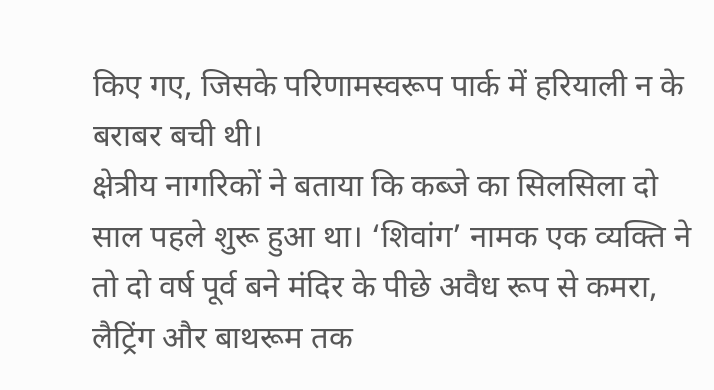किए गए, जिसके परिणामस्वरूप पार्क में हरियाली न के बराबर बची थी।
क्षेत्रीय नागरिकों ने बताया कि कब्जे का सिलसिला दो साल पहले शुरू हुआ था। ‘शिवांग’ नामक एक व्यक्ति ने तो दो वर्ष पूर्व बने मंदिर के पीछे अवैध रूप से कमरा, लैट्रिंग और बाथरूम तक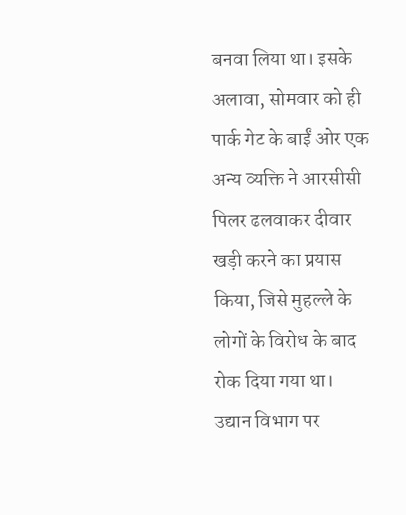बनवा लिया था। इसके अलावा, सोमवार को ही पार्क गेट के बाईं ओर एक अन्य व्यक्ति ने आरसीसी पिलर ढलवाकर दीवार खड़ी करने का प्रयास किया, जिसे मुहल्ले के लोगों के विरोध के बाद रोक दिया गया था।
उद्यान विभाग पर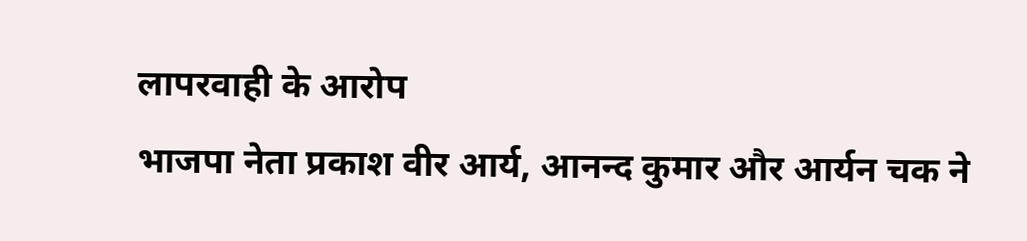लापरवाही के आरोप
भाजपा नेता प्रकाश वीर आर्य, आनन्द कुमार और आर्यन चक ने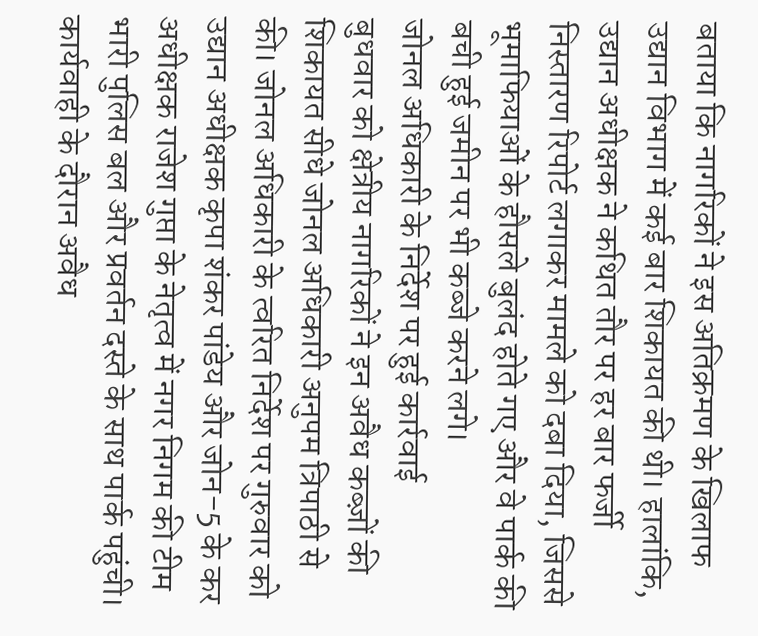बताया कि नागरिकों ने इस अतिक्रमण के खिलाफ उद्यान विभाग में कई बार शिकायत की थी। हालांकि, उद्यान अधीक्षक ने कथित तौर पर हर बार फर्जी निस्तारण रिपोर्ट लगाकर मामले को दबा दिया, जिससे भूमाफियाओं के हौसले बुलंद होते गए और वे पार्क की बची हुई जमीन पर भी कब्जे करने लगे।
जोनल अधिकारी के निर्देश पर हुई कार्रवाई
बुधवार को क्षेत्रीय नागरिकों ने इन अवैध कब्ज़ों की शिकायत सीधे जोनल अधिकारी अनुपम त्रिपाठी से की। जोनल अधिकारी के त्वरित निर्देश पर गुरुवार को उद्यान अधीक्षक कृपा शंकर पांडेय और जोन-5 के कर अधीक्षक राजेश गुप्ता के नेतृत्व में नगर निगम की टीम भारी पुलिस बल और प्रवर्तन दस्ते के साथ पार्क पहुंची।
कार्यवाही के दौरान अवैध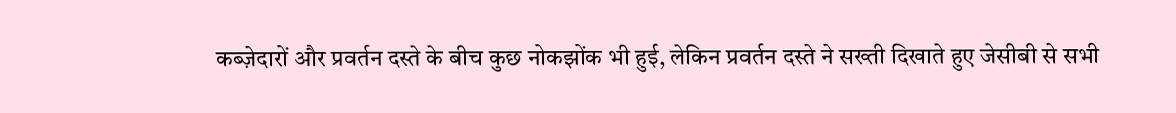कब्ज़ेदारों और प्रवर्तन दस्ते के बीच कुछ नोकझोंक भी हुई, लेकिन प्रवर्तन दस्ते ने सख्ती दिखाते हुए जेसीबी से सभी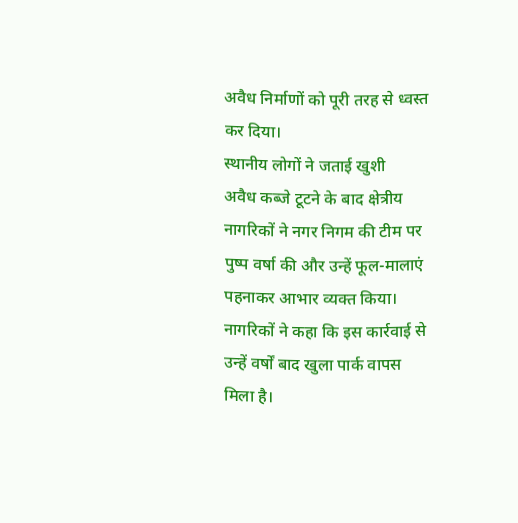अवैध निर्माणों को पूरी तरह से ध्वस्त कर दिया।
स्थानीय लोगों ने जताई खुशी
अवैध कब्जे टूटने के बाद क्षेत्रीय नागरिकों ने नगर निगम की टीम पर पुष्प वर्षा की और उन्हें फूल-मालाएं पहनाकर आभार व्यक्त किया। नागरिकों ने कहा कि इस कार्रवाई से उन्हें वर्षों बाद खुला पार्क वापस मिला है।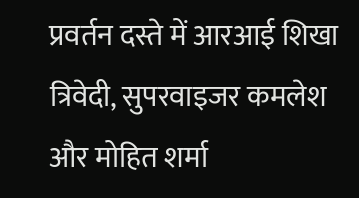प्रवर्तन दस्ते में आरआई शिखा त्रिवेदी, सुपरवाइजर कमलेश और मोहित शर्मा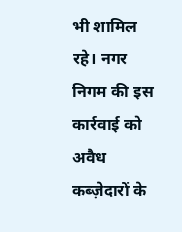भी शामिल रहे। नगर निगम की इस कार्रवाई को अवैध कब्ज़ेदारों के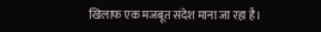खिलाफ एक मजबूत संदेश माना जा रहा है।